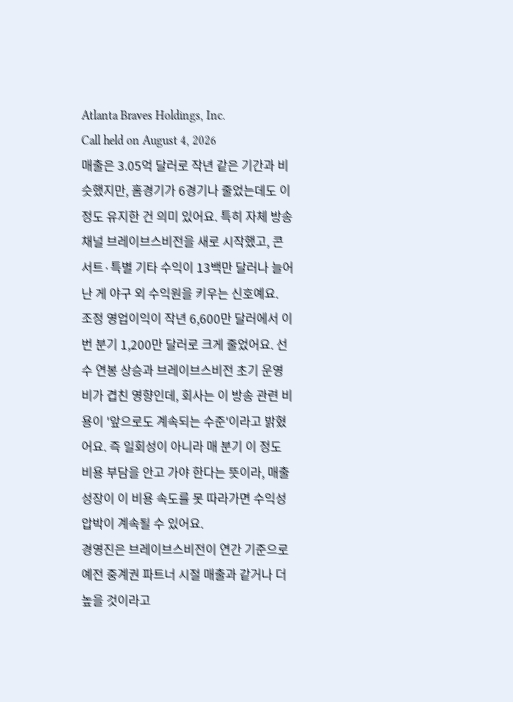Atlanta Braves Holdings, Inc.
Call held on August 4, 2026
매출은 3.05억 달러로 작년 같은 기간과 비슷했지만, 홈경기가 6경기나 줄었는데도 이 정도 유지한 건 의미 있어요. 특히 자체 방송 채널 브레이브스비전을 새로 시작했고, 콘서트·특별 기타 수익이 13백만 달러나 늘어난 게 야구 외 수익원을 키우는 신호예요.
조정 영업이익이 작년 6,600만 달러에서 이번 분기 1,200만 달러로 크게 줄었어요. 선수 연봉 상승과 브레이브스비전 초기 운영비가 겹친 영향인데, 회사는 이 방송 관련 비용이 '앞으로도 계속되는 수준'이라고 밝혔어요. 즉 일회성이 아니라 매 분기 이 정도 비용 부담을 안고 가야 한다는 뜻이라, 매출 성장이 이 비용 속도를 못 따라가면 수익성 압박이 계속될 수 있어요.
경영진은 브레이브스비전이 연간 기준으로 예전 중계권 파트너 시절 매출과 같거나 더 높을 것이라고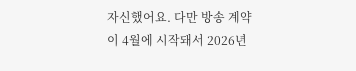자신했어요. 다만 방송 계약이 4월에 시작돼서 2026년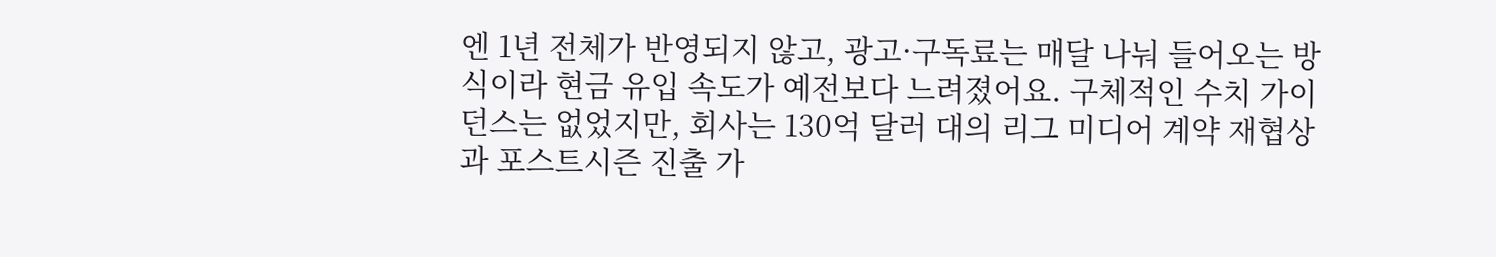엔 1년 전체가 반영되지 않고, 광고·구독료는 매달 나눠 들어오는 방식이라 현금 유입 속도가 예전보다 느려졌어요. 구체적인 수치 가이던스는 없었지만, 회사는 130억 달러 대의 리그 미디어 계약 재협상과 포스트시즌 진출 가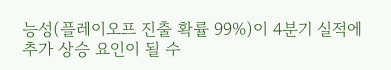능성(플레이오프 진출 확률 99%)이 4분기 실적에 추가 상승 요인이 될 수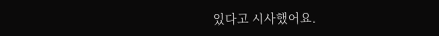있다고 시사했어요.